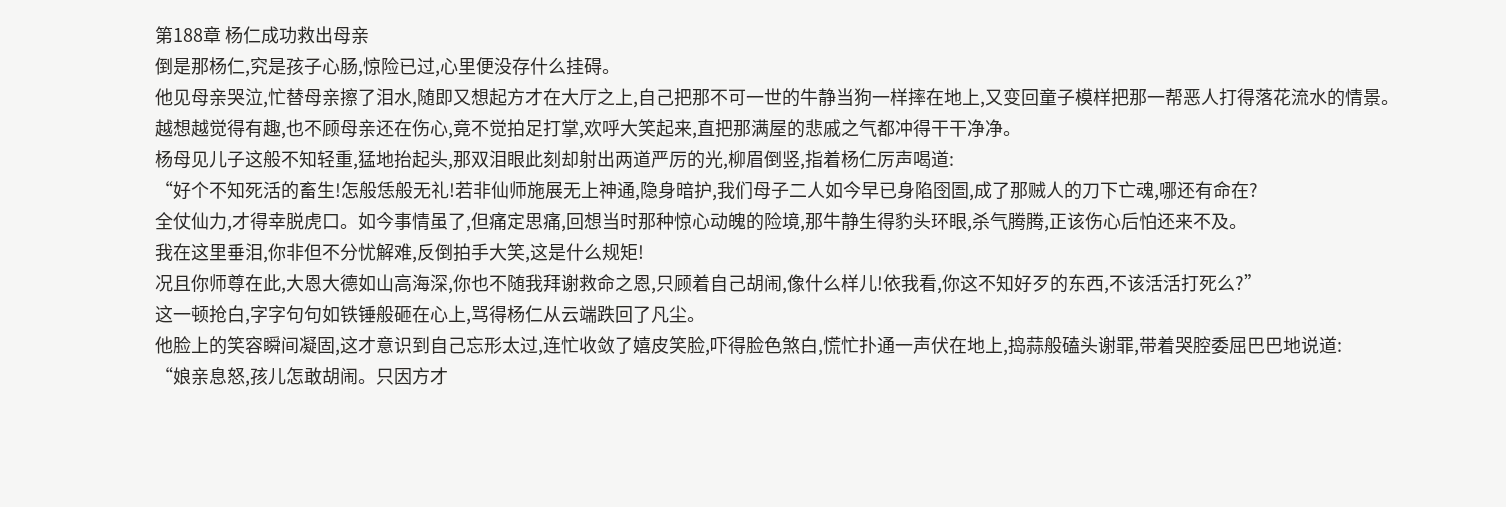第188章 杨仁成功救出母亲
倒是那杨仁,究是孩子心肠,惊险已过,心里便没存什么挂碍。
他见母亲哭泣,忙替母亲擦了泪水,随即又想起方才在大厅之上,自己把那不可一世的牛静当狗一样摔在地上,又变回童子模样把那一帮恶人打得落花流水的情景。
越想越觉得有趣,也不顾母亲还在伤心,竟不觉拍足打掌,欢呼大笑起来,直把那满屋的悲戚之气都冲得干干净净。
杨母见儿子这般不知轻重,猛地抬起头,那双泪眼此刻却射出两道严厉的光,柳眉倒竖,指着杨仁厉声喝道:
“好个不知死活的畜生!怎般恁般无礼!若非仙师施展无上神通,隐身暗护,我们母子二人如今早已身陷囹圄,成了那贼人的刀下亡魂,哪还有命在?
全仗仙力,才得幸脱虎口。如今事情虽了,但痛定思痛,回想当时那种惊心动魄的险境,那牛静生得豹头环眼,杀气腾腾,正该伤心后怕还来不及。
我在这里垂泪,你非但不分忧解难,反倒拍手大笑,这是什么规矩!
况且你师尊在此,大恩大德如山高海深,你也不随我拜谢救命之恩,只顾着自己胡闹,像什么样儿!依我看,你这不知好歹的东西,不该活活打死么?”
这一顿抢白,字字句句如铁锤般砸在心上,骂得杨仁从云端跌回了凡尘。
他脸上的笑容瞬间凝固,这才意识到自己忘形太过,连忙收敛了嬉皮笑脸,吓得脸色煞白,慌忙扑通一声伏在地上,捣蒜般磕头谢罪,带着哭腔委屈巴巴地说道:
“娘亲息怒,孩儿怎敢胡闹。只因方才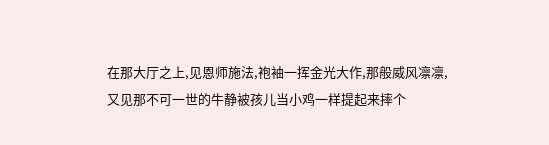在那大厅之上,见恩师施法,袍袖一挥金光大作,那般威风凛凛,
又见那不可一世的牛静被孩儿当小鸡一样提起来摔个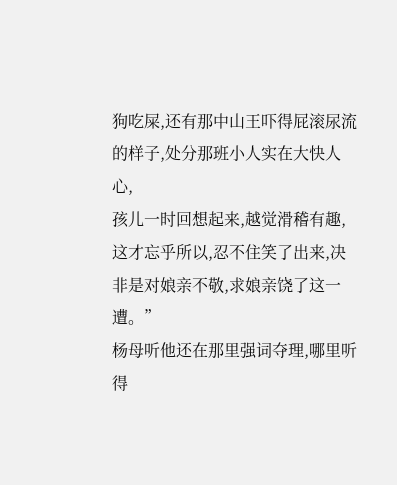狗吃屎,还有那中山王吓得屁滚尿流的样子,处分那班小人实在大快人心,
孩儿一时回想起来,越觉滑稽有趣,这才忘乎所以,忍不住笑了出来,决非是对娘亲不敬,求娘亲饶了这一遭。”
杨母听他还在那里强词夺理,哪里听得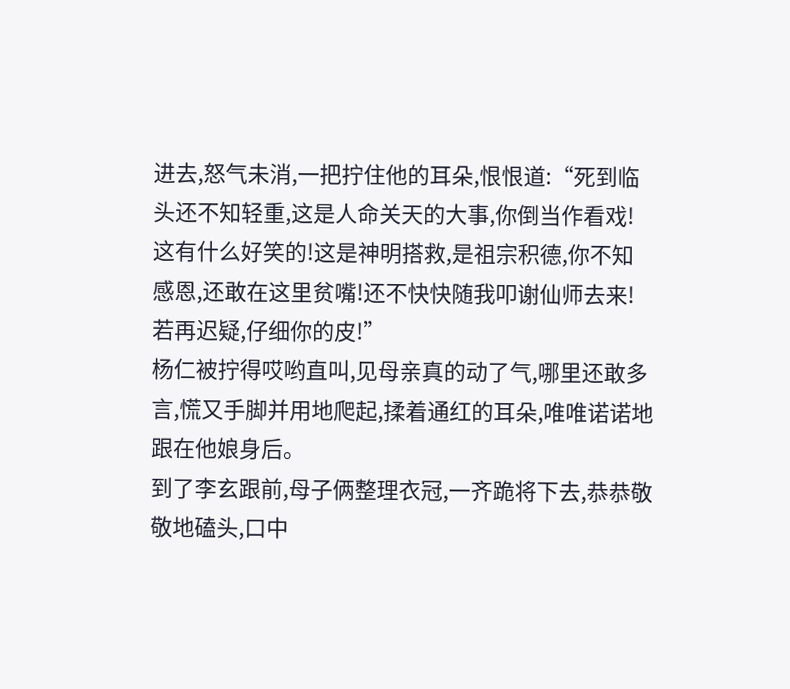进去,怒气未消,一把拧住他的耳朵,恨恨道:“死到临头还不知轻重,这是人命关天的大事,你倒当作看戏!
这有什么好笑的!这是神明搭救,是祖宗积德,你不知感恩,还敢在这里贫嘴!还不快快随我叩谢仙师去来!若再迟疑,仔细你的皮!”
杨仁被拧得哎哟直叫,见母亲真的动了气,哪里还敢多言,慌又手脚并用地爬起,揉着通红的耳朵,唯唯诺诺地跟在他娘身后。
到了李玄跟前,母子俩整理衣冠,一齐跪将下去,恭恭敬敬地磕头,口中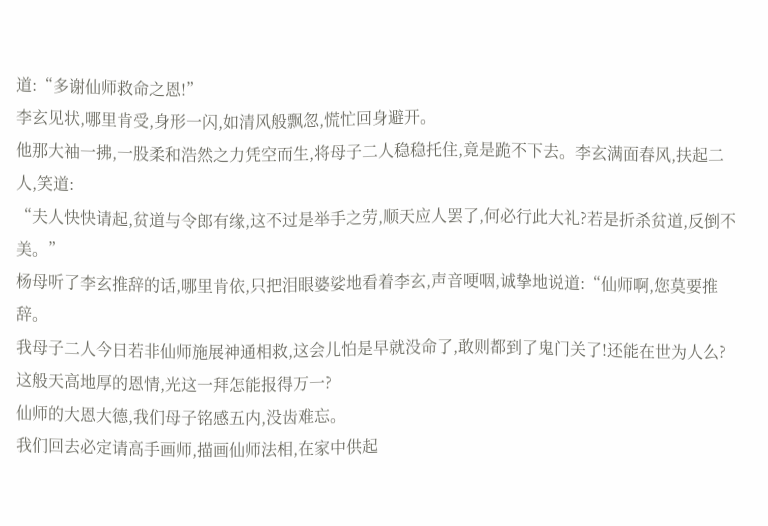道:“多谢仙师救命之恩!”
李玄见状,哪里肯受,身形一闪,如清风般飘忽,慌忙回身避开。
他那大袖一拂,一股柔和浩然之力凭空而生,将母子二人稳稳托住,竟是跪不下去。李玄满面春风,扶起二人,笑道:
“夫人快快请起,贫道与令郎有缘,这不过是举手之劳,顺天应人罢了,何必行此大礼?若是折杀贫道,反倒不美。”
杨母听了李玄推辞的话,哪里肯依,只把泪眼婆娑地看着李玄,声音哽咽,诚挚地说道:“仙师啊,您莫要推辞。
我母子二人今日若非仙师施展神通相救,这会儿怕是早就没命了,敢则都到了鬼门关了!还能在世为人么?这般天高地厚的恩情,光这一拜怎能报得万一?
仙师的大恩大德,我们母子铭感五内,没齿难忘。
我们回去必定请高手画师,描画仙师法相,在家中供起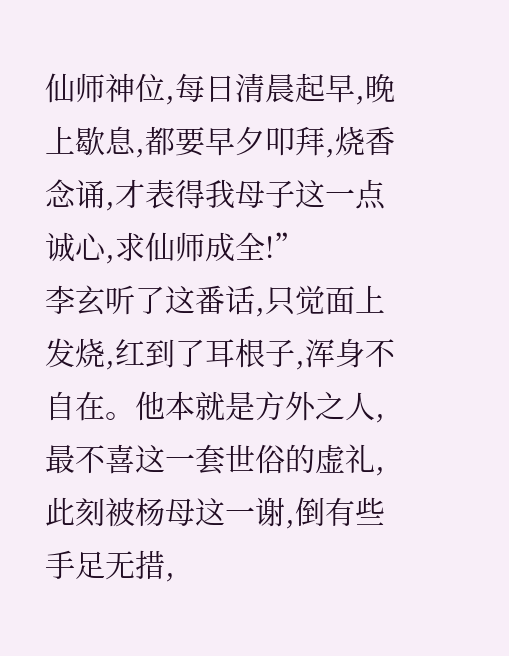仙师神位,每日清晨起早,晚上歇息,都要早夕叩拜,烧香念诵,才表得我母子这一点诚心,求仙师成全!”
李玄听了这番话,只觉面上发烧,红到了耳根子,浑身不自在。他本就是方外之人,最不喜这一套世俗的虚礼,此刻被杨母这一谢,倒有些手足无措,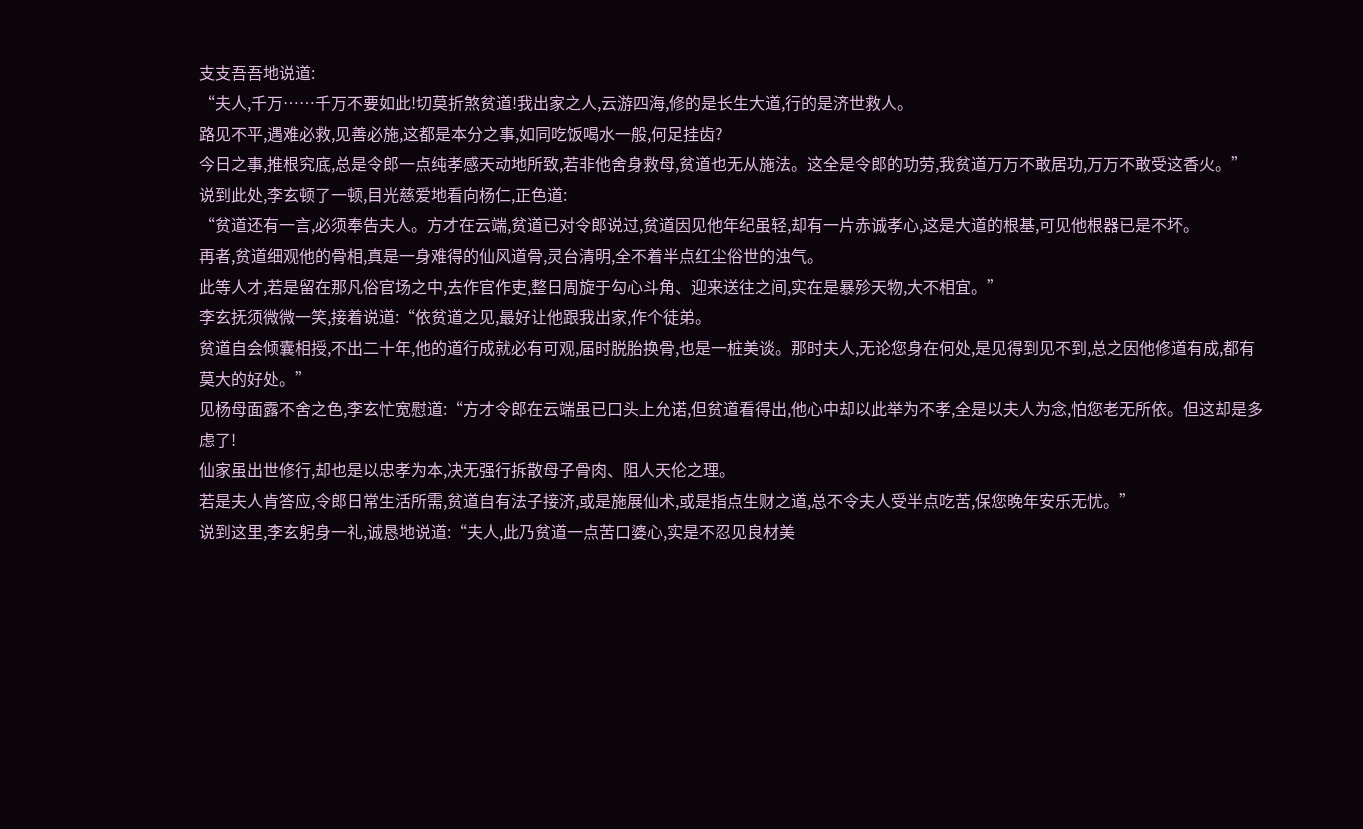支支吾吾地说道:
“夫人,千万……千万不要如此!切莫折煞贫道!我出家之人,云游四海,修的是长生大道,行的是济世救人。
路见不平,遇难必救,见善必施,这都是本分之事,如同吃饭喝水一般,何足挂齿?
今日之事,推根究底,总是令郎一点纯孝感天动地所致,若非他舍身救母,贫道也无从施法。这全是令郎的功劳,我贫道万万不敢居功,万万不敢受这香火。”
说到此处,李玄顿了一顿,目光慈爱地看向杨仁,正色道:
“贫道还有一言,必须奉告夫人。方才在云端,贫道已对令郎说过,贫道因见他年纪虽轻,却有一片赤诚孝心,这是大道的根基,可见他根器已是不坏。
再者,贫道细观他的骨相,真是一身难得的仙风道骨,灵台清明,全不着半点红尘俗世的浊气。
此等人才,若是留在那凡俗官场之中,去作官作吏,整日周旋于勾心斗角、迎来送往之间,实在是暴殄天物,大不相宜。”
李玄抚须微微一笑,接着说道:“依贫道之见,最好让他跟我出家,作个徒弟。
贫道自会倾囊相授,不出二十年,他的道行成就必有可观,届时脱胎换骨,也是一桩美谈。那时夫人,无论您身在何处,是见得到见不到,总之因他修道有成,都有莫大的好处。”
见杨母面露不舍之色,李玄忙宽慰道:“方才令郎在云端虽已口头上允诺,但贫道看得出,他心中却以此举为不孝,全是以夫人为念,怕您老无所依。但这却是多虑了!
仙家虽出世修行,却也是以忠孝为本,决无强行拆散母子骨肉、阻人天伦之理。
若是夫人肯答应,令郎日常生活所需,贫道自有法子接济,或是施展仙术,或是指点生财之道,总不令夫人受半点吃苦,保您晚年安乐无忧。”
说到这里,李玄躬身一礼,诚恳地说道:“夫人,此乃贫道一点苦口婆心,实是不忍见良材美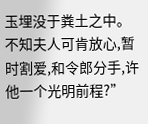玉埋没于粪土之中。不知夫人可肯放心,暂时割爱,和令郎分手,许他一个光明前程?”